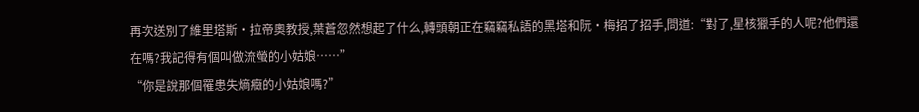再次送別了維里塔斯·拉帝奧教授,葉蒼忽然想起了什么,轉頭朝正在竊竊私語的黑塔和阮·梅招了招手,問道:“對了,星核獵手的人呢?他們還在嗎?我記得有個叫做流螢的小姑娘……”
“你是說那個罹患失熵癥的小姑娘嗎?”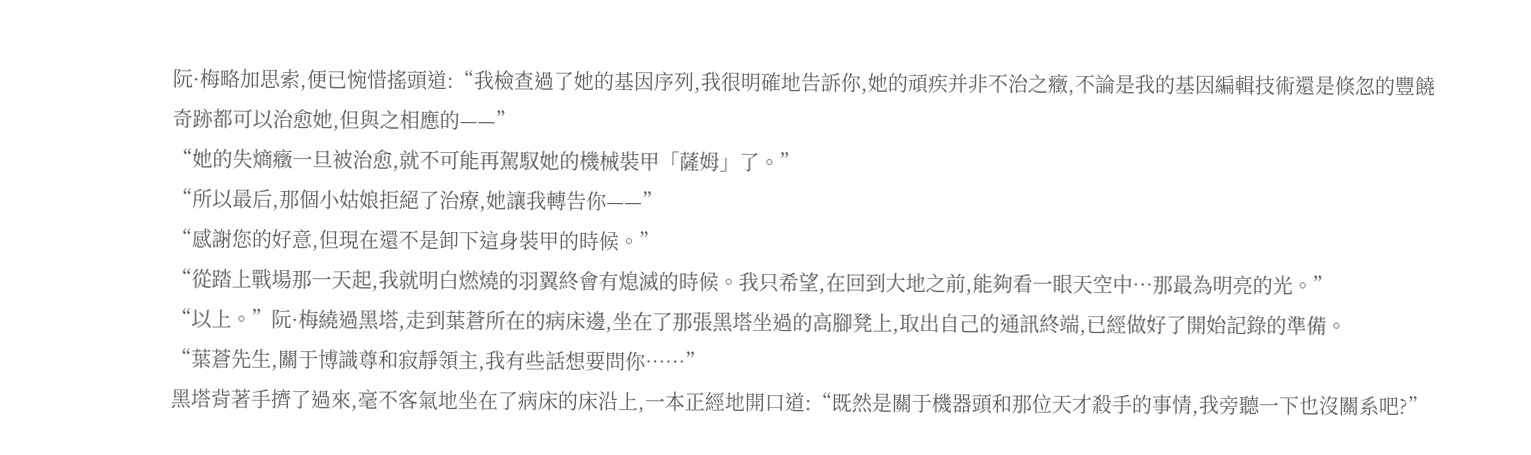阮·梅略加思索,便已惋惜搖頭道:“我檢查過了她的基因序列,我很明確地告訴你,她的頑疾并非不治之癥,不論是我的基因編輯技術還是倏忽的豐饒奇跡都可以治愈她,但與之相應的——”
“她的失熵癥一旦被治愈,就不可能再駕馭她的機械裝甲「薩姆」了。”
“所以最后,那個小姑娘拒絕了治療,她讓我轉告你——”
“感謝您的好意,但現在還不是卸下這身裝甲的時候。”
“從踏上戰場那一天起,我就明白燃燒的羽翼終會有熄滅的時候。我只希望,在回到大地之前,能夠看一眼天空中…那最為明亮的光。”
“以上。”阮·梅繞過黑塔,走到葉蒼所在的病床邊,坐在了那張黑塔坐過的高腳凳上,取出自己的通訊終端,已經做好了開始記錄的準備。
“葉蒼先生,關于博識尊和寂靜領主,我有些話想要問你……”
黑塔背著手擠了過來,毫不客氣地坐在了病床的床沿上,一本正經地開口道:“既然是關于機器頭和那位天才殺手的事情,我旁聽一下也沒關系吧?”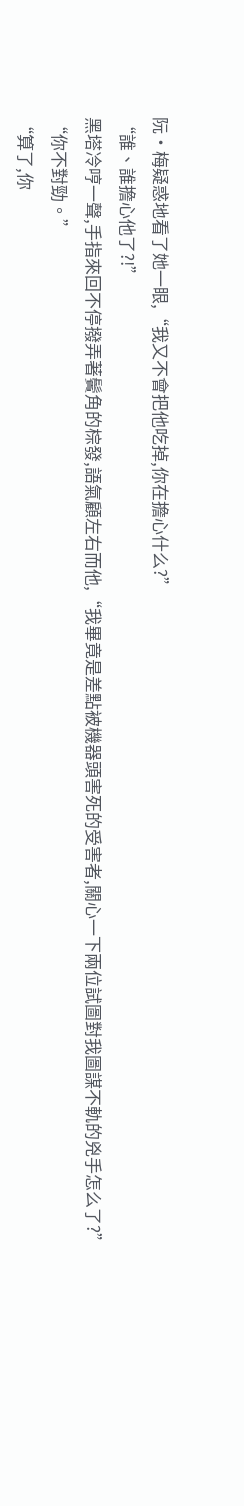阮·梅疑惑地看了她一眼,“我又不會把他吃掉,你在擔心什么?”
“誰、誰擔心他了?!”
黑塔冷哼一聲,手指來回不停撥弄著鬢角的棕發,語氣顧左右而他,“我畢竟是差點被機器頭害死的受害者,關心一下兩位試圖對我圖謀不軌的兇手怎么了?”
“你不對勁。”
“算了,你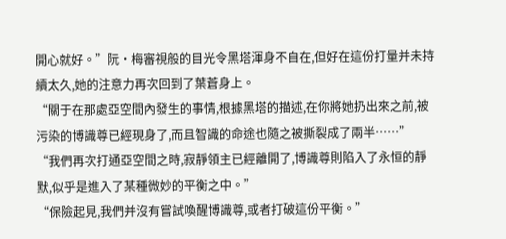開心就好。”阮·梅審視般的目光令黑塔渾身不自在,但好在這份打量并未持續太久,她的注意力再次回到了葉蒼身上。
“關于在那處亞空間內發生的事情,根據黑塔的描述,在你將她扔出來之前,被污染的博識尊已經現身了,而且智識的命途也隨之被撕裂成了兩半……”
“我們再次打通亞空間之時,寂靜領主已經離開了,博識尊則陷入了永恒的靜默,似乎是進入了某種微妙的平衡之中。”
“保險起見,我們并沒有嘗試喚醒博識尊,或者打破這份平衡。”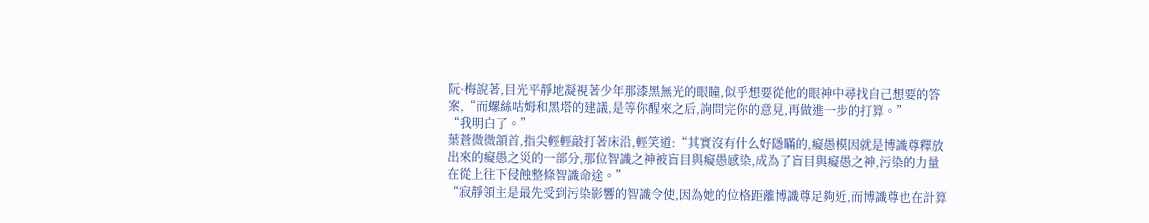阮·梅說著,目光平靜地凝視著少年那漆黑無光的眼瞳,似乎想要從他的眼神中尋找自己想要的答案,“而螺絲咕姆和黑塔的建議,是等你醒來之后,詢問完你的意見,再做進一步的打算。”
“我明白了。”
葉蒼微微頷首,指尖輕輕敲打著床沿,輕笑道:“其實沒有什么好隱瞞的,癡愚模因就是博識尊釋放出來的癡愚之災的一部分,那位智識之神被盲目與癡愚感染,成為了盲目與癡愚之神,污染的力量在從上往下侵蝕整條智識命途。”
“寂靜領主是最先受到污染影響的智識令使,因為她的位格距離博識尊足夠近,而博識尊也在計算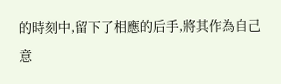的時刻中,留下了相應的后手,將其作為自己意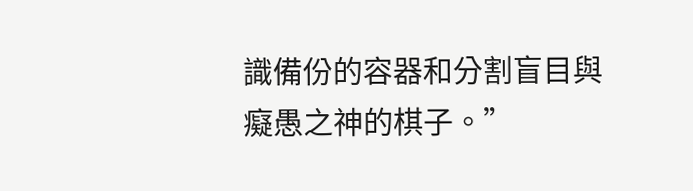識備份的容器和分割盲目與癡愚之神的棋子。”